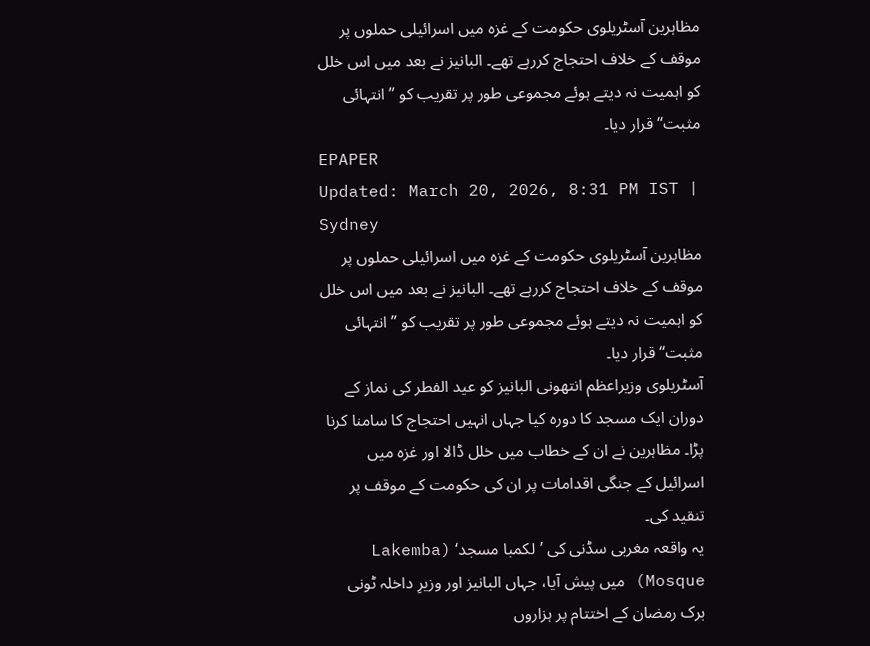مظاہرین آسٹریلوی حکومت کے غزہ میں اسرائیلی حملوں پر موقف کے خلاف احتجاج کررہے تھے۔ البانیز نے بعد میں اس خلل کو اہمیت نہ دیتے ہوئے مجموعی طور پر تقریب کو ”انتہائی مثبت“ قرار دیا۔
EPAPER
Updated: March 20, 2026, 8:31 PM IST | Sydney
مظاہرین آسٹریلوی حکومت کے غزہ میں اسرائیلی حملوں پر موقف کے خلاف احتجاج کررہے تھے۔ البانیز نے بعد میں اس خلل کو اہمیت نہ دیتے ہوئے مجموعی طور پر تقریب کو ”انتہائی مثبت“ قرار دیا۔
آسٹریلوی وزیراعظم انتھونی البانیز کو عید الفطر کی نماز کے دوران ایک مسجد کا دورہ کیا جہاں انہیں احتجاج کا سامنا کرنا پڑا۔ مظاہرین نے ان کے خطاب میں خلل ڈالا اور غزہ میں اسرائیل کے جنگی اقدامات پر ان کی حکومت کے موقف پر تنقید کی۔
یہ واقعہ مغربی سڈنی کی ’لکمبا مسجد‘ (Lakemba Mosque) میں پیش آیا، جہاں البانیز اور وزیرِ داخلہ ٹونی برک رمضان کے اختتام پر ہزاروں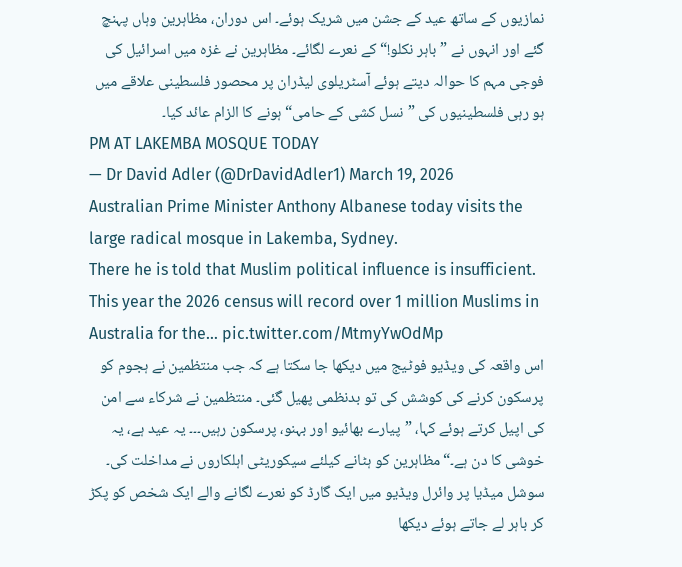نمازیوں کے ساتھ عید کے جشن میں شریک ہوئے۔ اس دوران، مظاہرین وہاں پہنچ گئے اور انہوں نے ”باہر نکلو!“ کے نعرے لگائے۔ مظاہرین نے غزہ میں اسرائیل کی فوجی مہم کا حوالہ دیتے ہوئے آسٹریلوی لیڈران پر محصور فلسطینی علاقے میں ہو رہی فلسطینیوں کی ”نسل کشی کے حامی“ ہونے کا الزام عائد کیا۔
PM AT LAKEMBA MOSQUE TODAY
— Dr David Adler (@DrDavidAdler1) March 19, 2026
Australian Prime Minister Anthony Albanese today visits the large radical mosque in Lakemba, Sydney.
There he is told that Muslim political influence is insufficient.
This year the 2026 census will record over 1 million Muslims in Australia for the… pic.twitter.com/MtmyYwOdMp
اس واقعہ کی ویڈیو فوٹیج میں دیکھا جا سکتا ہے کہ جب منتظمین نے ہجوم کو پرسکون کرنے کی کوشش کی تو بدنظمی پھیل گئی۔ منتظمین نے شرکاء سے امن کی اپیل کرتے ہوئے کہا، ”پیارے بھائیو اور بہنو، پرسکون رہیں۔۔۔ یہ عید ہے، یہ خوشی کا دن ہے۔“ مظاہرین کو ہٹانے کیلئے سیکوریٹی اہلکاروں نے مداخلت کی۔ سوشل میڈیا پر وائرل ویڈیو میں ایک گارڈ کو نعرے لگانے والے ایک شخص کو پکڑ کر باہر لے جاتے ہوئے دیکھا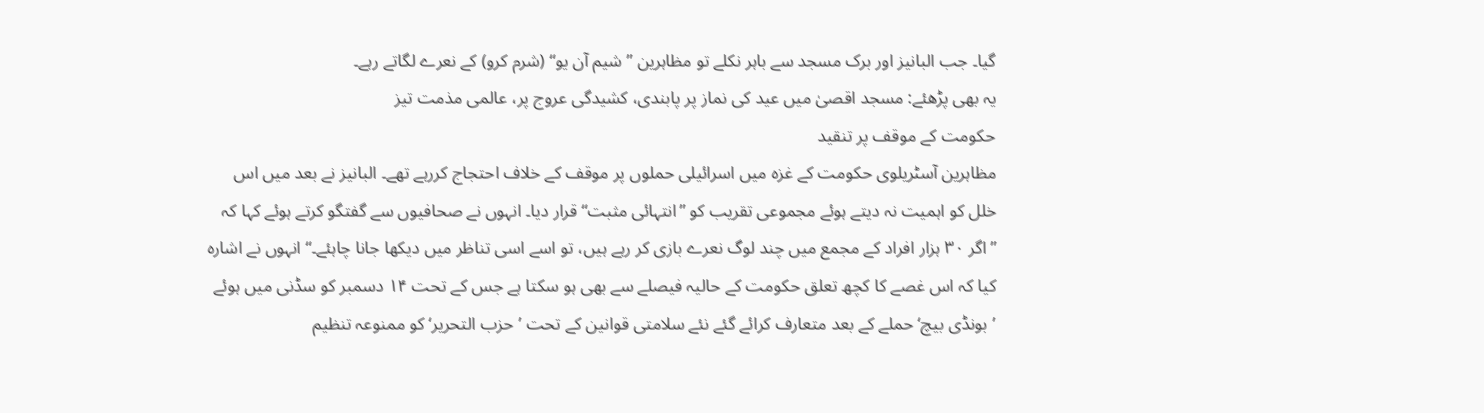گیا۔ جب البانیز اور برک مسجد سے باہر نکلے تو مظاہرین ”شیم آن یو“ (شرم کرو) کے نعرے لگاتے رہے۔
یہ بھی پڑھئے: مسجد اقصیٰ میں عید کی نماز پر پابندی، کشیدگی عروج پر، عالمی مذمت تیز
حکومت کے موقف پر تنقید
مظاہرین آسٹریلوی حکومت کے غزہ میں اسرائیلی حملوں پر موقف کے خلاف احتجاج کررہے تھے۔ البانیز نے بعد میں اس خلل کو اہمیت نہ دیتے ہوئے مجموعی تقریب کو ”انتہائی مثبت“ قرار دیا۔ انہوں نے صحافیوں سے گفتگو کرتے ہوئے کہا کہ ”اگر ۳۰ ہزار افراد کے مجمع میں چند لوگ نعرے بازی کر رہے ہیں، تو اسے اسی تناظر میں دیکھا جانا چاہئے۔“ انہوں نے اشارہ کیا کہ اس غصے کا کچھ تعلق حکومت کے حالیہ فیصلے سے بھی ہو سکتا ہے جس کے تحت ۱۴ دسمبر کو سڈنی میں ہوئے ’بونڈی بیچ‘ حملے کے بعد متعارف کرائے گئے نئے سلامتی قوانین کے تحت ’حزب التحریر‘ کو ممنوعہ تنظیم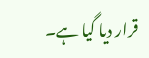قرار دیا گیا ہے۔